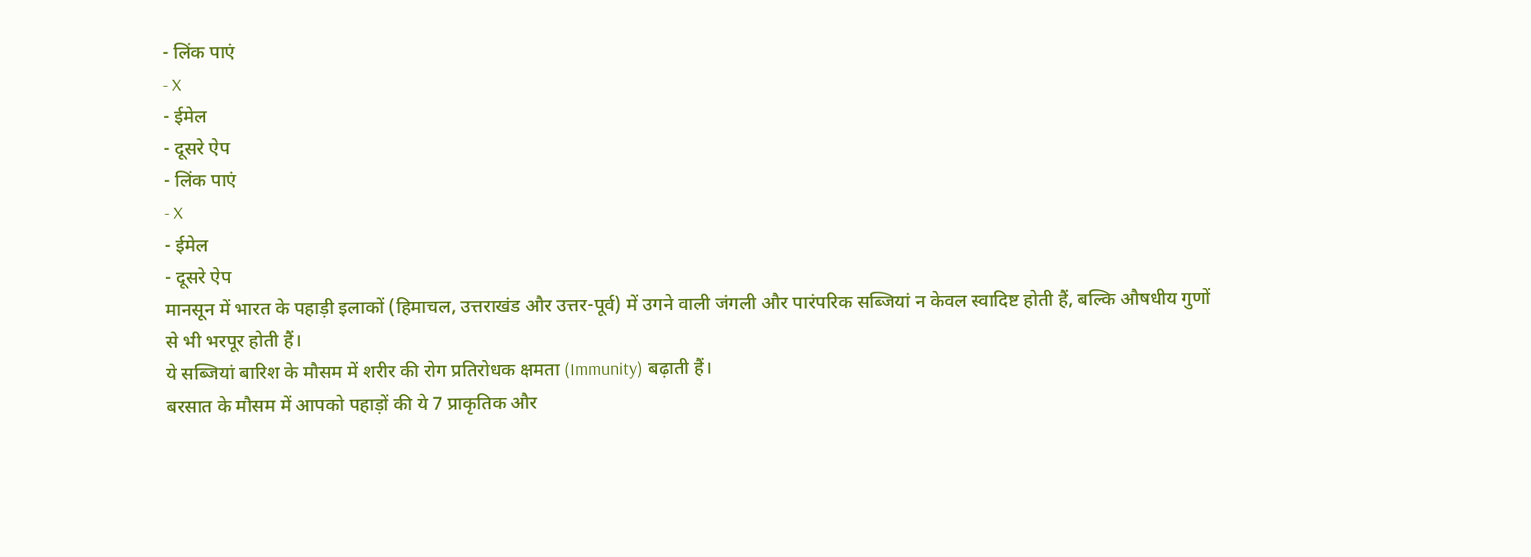- लिंक पाएं
- X
- ईमेल
- दूसरे ऐप
- लिंक पाएं
- X
- ईमेल
- दूसरे ऐप
मानसून में भारत के पहाड़ी इलाकों (हिमाचल, उत्तराखंड और उत्तर-पूर्व) में उगने वाली जंगली और पारंपरिक सब्जियां न केवल स्वादिष्ट होती हैं, बल्कि औषधीय गुणों से भी भरपूर होती हैं।
ये सब्जियां बारिश के मौसम में शरीर की रोग प्रतिरोधक क्षमता (Immunity) बढ़ाती हैं।
बरसात के मौसम में आपको पहाड़ों की ये 7 प्राकृतिक और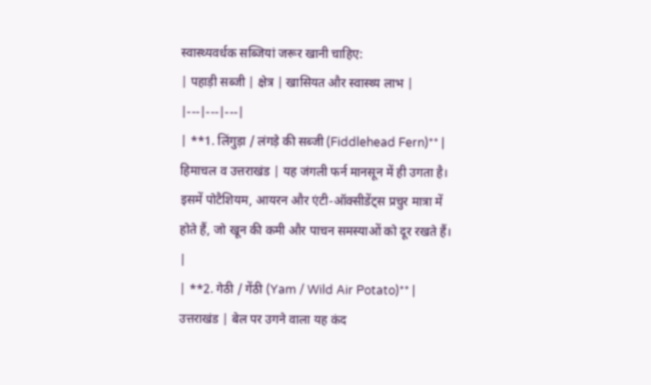स्वास्थ्यवर्धक सब्जियां जरूर खानी चाहिए:
| पहाड़ी सब्जी | क्षेत्र | खासियत और स्वास्थ्य लाभ |
|---|---|---|
| **1. लिंगुड़ा / लंगड़े की सब्जी (Fiddlehead Fern)** | हिमाचल व उत्तराखंड | यह जंगली फर्न मानसून में ही उगता है। इसमें पोटैशियम, आयरन और एंटी-ऑक्सीडेंट्स प्रचुर मात्रा में होते हैं, जो खून की कमी और पाचन समस्याओं को दूर रखते हैं। |
| **2. गेठी / गेंठी (Yam / Wild Air Potato)** | उत्तराखंड | बेल पर उगने वाला यह कंद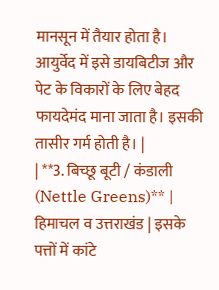मानसून में तैयार होता है। आयुर्वेद में इसे डायबिटीज और पेट के विकारों के लिए बेहद फायदेमंद माना जाता है। इसकी तासीर गर्म होती है। |
| **3. बिच्छू बूटी / कंडाली (Nettle Greens)** | हिमाचल व उत्तराखंड | इसके पत्तों में कांटे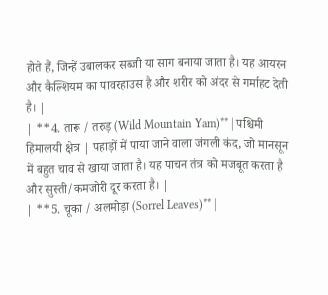होते हैं, जिन्हें उबालकर सब्जी या साग बनाया जाता है। यह आयरन और कैल्शियम का पावरहाउस है और शरीर को अंदर से गर्माहट देती है। |
| **4. तारू / तरुड़ (Wild Mountain Yam)** | पश्चिमी हिमालयी क्षेत्र | पहाड़ों में पाया जाने वाला जंगली कंद, जो मानसून में बहुत चाव से खाया जाता है। यह पाचन तंत्र को मजबूत करता है और सुस्ती/कमजोरी दूर करता है। |
| **5. चूका / अलमोड़ा (Sorrel Leaves)** |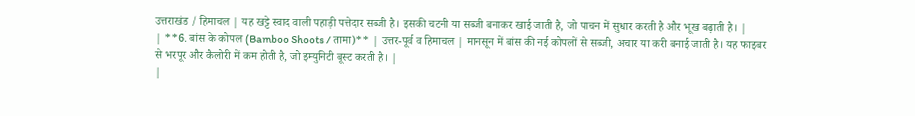उत्तराखंड / हिमाचल | यह खट्टे स्वाद वाली पहाड़ी पत्तेदार सब्जी है। इसकी चटनी या सब्जी बनाकर खाई जाती है, जो पाचन में सुधार करती है और भूख बढ़ाती है। |
| **6. बांस के कोपल (Bamboo Shoots / तामा)** | उत्तर-पूर्व व हिमाचल | मानसून में बांस की नई कोपलों से सब्जी, अचार या करी बनाई जाती है। यह फाइबर से भरपूर और कैलोरी में कम होती है, जो इम्युनिटी बूस्ट करती है। |
|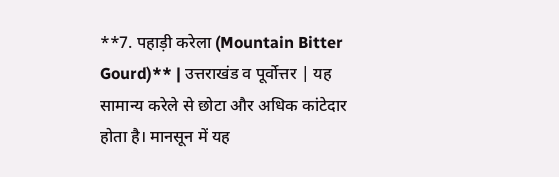**7. पहाड़ी करेला (Mountain Bitter Gourd)** | उत्तराखंड व पूर्वोत्तर | यह सामान्य करेले से छोटा और अधिक कांटेदार होता है। मानसून में यह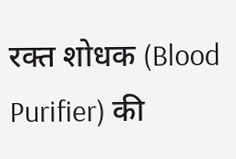रक्त शोधक (Blood Purifier) की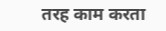तरह काम करता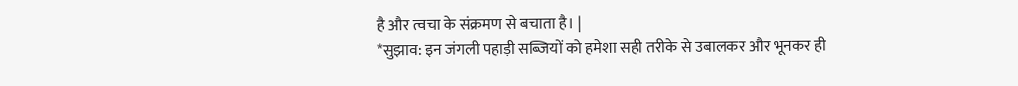है और त्वचा के संक्रमण से बचाता है। |
*सुझाव: इन जंगली पहाड़ी सब्जियों को हमेशा सही तरीके से उबालकर और भूनकर ही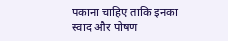पकाना चाहिए ताकि इनका स्वाद और पोषण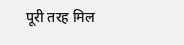पूरी तरह मिल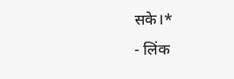सके।*
- लिंक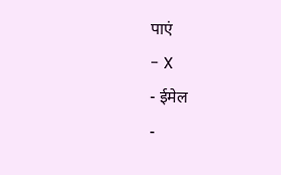पाएं
- X
- ईमेल
-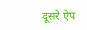दूसरे ऐप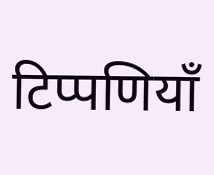टिप्पणियाँ